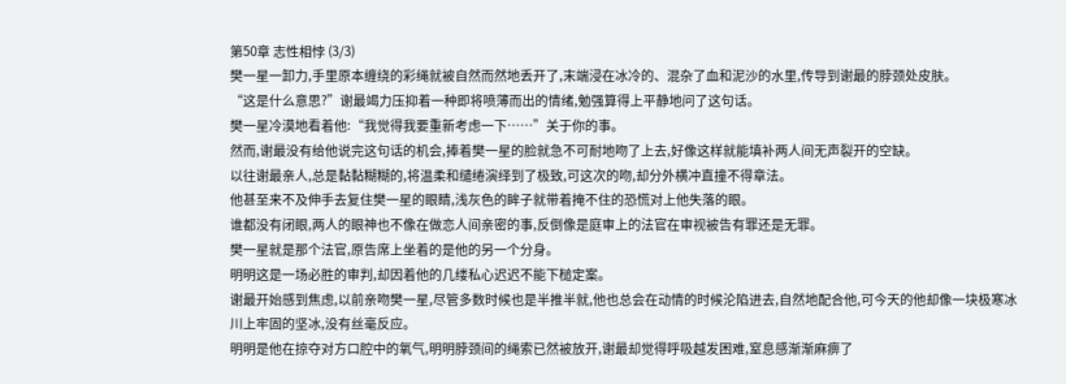第50章 志性相悖 (3/3)
樊一星一卸力,手里原本缠绕的彩绳就被自然而然地丢开了,末端浸在冰冷的、混杂了血和泥沙的水里,传导到谢最的脖颈处皮肤。
“这是什么意思?”谢最竭力压抑着一种即将喷薄而出的情绪,勉强算得上平静地问了这句话。
樊一星冷漠地看着他:“我觉得我要重新考虑一下……”关于你的事。
然而,谢最没有给他说完这句话的机会,捧着樊一星的脸就急不可耐地吻了上去,好像这样就能填补两人间无声裂开的空缺。
以往谢最亲人,总是黏黏糊糊的,将温柔和缱绻演绎到了极致,可这次的吻,却分外横冲直撞不得章法。
他甚至来不及伸手去复住樊一星的眼睛,浅灰色的眸子就带着掩不住的恐慌对上他失落的眼。
谁都没有闭眼,两人的眼神也不像在做恋人间亲密的事,反倒像是庭审上的法官在审视被告有罪还是无罪。
樊一星就是那个法官,原告席上坐着的是他的另一个分身。
明明这是一场必胜的审判,却因着他的几缕私心迟迟不能下槌定案。
谢最开始感到焦虑,以前亲吻樊一星,尽管多数时候也是半推半就,他也总会在动情的时候沦陷进去,自然地配合他,可今天的他却像一块极寒冰川上牢固的坚冰,没有丝毫反应。
明明是他在掠夺对方口腔中的氧气,明明脖颈间的绳索已然被放开,谢最却觉得呼吸越发困难,窒息感渐渐麻痹了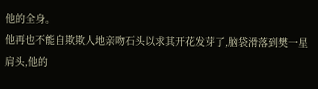他的全身。
他再也不能自欺欺人地亲吻石头以求其开花发芽了,脑袋滑落到樊一星肩头,他的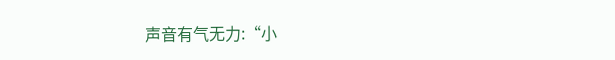声音有气无力:“小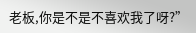老板,你是不是不喜欢我了呀?”